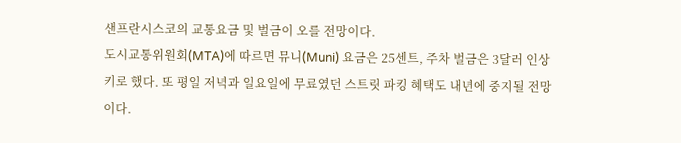샌프란시스코의 교통요금 및 벌금이 오를 전망이다.
도시교통위원회(MTA)에 따르면 뮤니(Muni) 요금은 25센트, 주차 벌금은 3달러 인상키로 했다. 또 평일 저녁과 일요일에 무료였던 스트릿 파킹 혜택도 내년에 중지될 전망이다.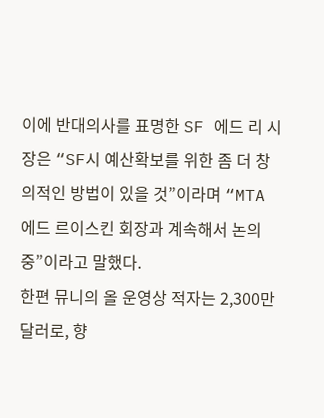이에 반대의사를 표명한 SF 에드 리 시장은 “SF시 예산확보를 위한 좀 더 창의적인 방법이 있을 것”이라며 “MTA 에드 르이스킨 회장과 계속해서 논의 중”이라고 말했다.
한편 뮤니의 올 운영상 적자는 2,300만 달러로, 향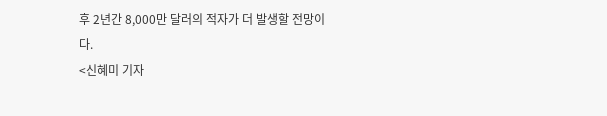후 2년간 8,000만 달러의 적자가 더 발생할 전망이다.
<신혜미 기자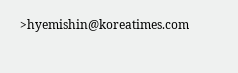>hyemishin@koreatimes.com